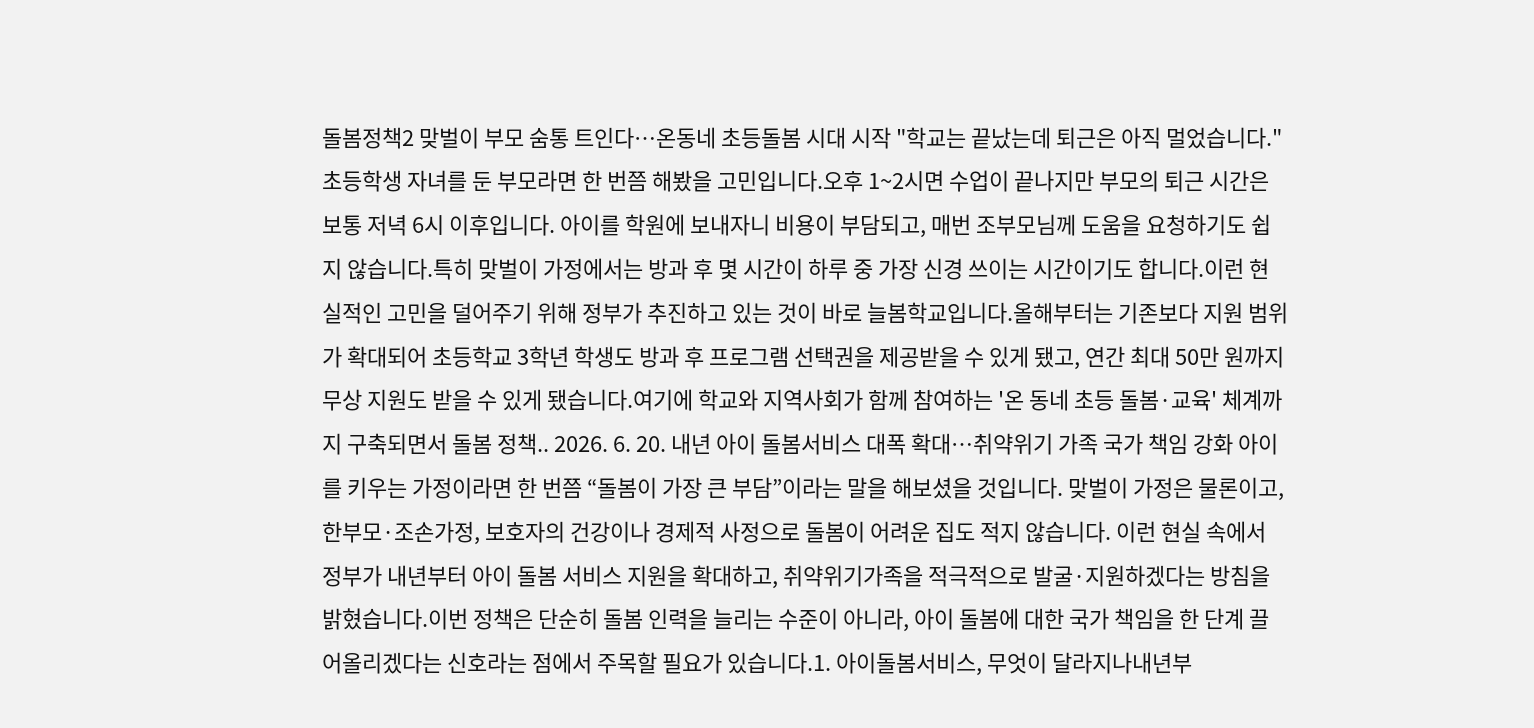돌봄정책2 맞벌이 부모 숨통 트인다…온동네 초등돌봄 시대 시작 "학교는 끝났는데 퇴근은 아직 멀었습니다."초등학생 자녀를 둔 부모라면 한 번쯤 해봤을 고민입니다.오후 1~2시면 수업이 끝나지만 부모의 퇴근 시간은 보통 저녁 6시 이후입니다. 아이를 학원에 보내자니 비용이 부담되고, 매번 조부모님께 도움을 요청하기도 쉽지 않습니다.특히 맞벌이 가정에서는 방과 후 몇 시간이 하루 중 가장 신경 쓰이는 시간이기도 합니다.이런 현실적인 고민을 덜어주기 위해 정부가 추진하고 있는 것이 바로 늘봄학교입니다.올해부터는 기존보다 지원 범위가 확대되어 초등학교 3학년 학생도 방과 후 프로그램 선택권을 제공받을 수 있게 됐고, 연간 최대 50만 원까지 무상 지원도 받을 수 있게 됐습니다.여기에 학교와 지역사회가 함께 참여하는 '온 동네 초등 돌봄·교육' 체계까지 구축되면서 돌봄 정책.. 2026. 6. 20. 내년 아이 돌봄서비스 대폭 확대…취약위기 가족 국가 책임 강화 아이를 키우는 가정이라면 한 번쯤 “돌봄이 가장 큰 부담”이라는 말을 해보셨을 것입니다. 맞벌이 가정은 물론이고, 한부모·조손가정, 보호자의 건강이나 경제적 사정으로 돌봄이 어려운 집도 적지 않습니다. 이런 현실 속에서 정부가 내년부터 아이 돌봄 서비스 지원을 확대하고, 취약위기가족을 적극적으로 발굴·지원하겠다는 방침을 밝혔습니다.이번 정책은 단순히 돌봄 인력을 늘리는 수준이 아니라, 아이 돌봄에 대한 국가 책임을 한 단계 끌어올리겠다는 신호라는 점에서 주목할 필요가 있습니다.1. 아이돌봄서비스, 무엇이 달라지나내년부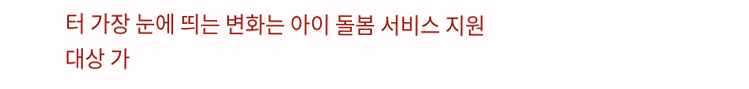터 가장 눈에 띄는 변화는 아이 돌봄 서비스 지원 대상 가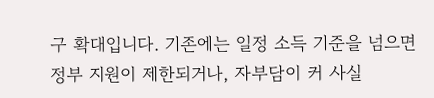구 확대입니다. 기존에는 일정 소득 기준을 넘으면 정부 지원이 제한되거나, 자부담이 커 사실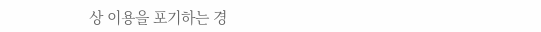상 이용을 포기하는 경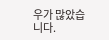우가 많았습니다.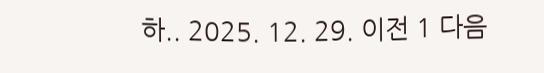하.. 2025. 12. 29. 이전 1 다음